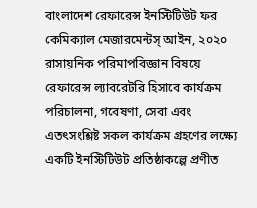বাংলাদেশ রেফারেন্স ইনস্টিটিউট ফর কেমিক্যাল মেজারমেন্টস্ আইন, ২০২০
রাসায়নিক পরিমাপবিজ্ঞান বিষয়ে রেফারেন্স ল্যাবরেটরি হিসাবে কার্যক্রম পরিচালনা, গবেষণা, সেবা এবং এতৎসংশ্লিষ্ট সকল কার্যক্রম গ্রহণের লক্ষ্যে একটি ইনস্টিটিউট প্রতিষ্ঠাকল্পে প্রণীত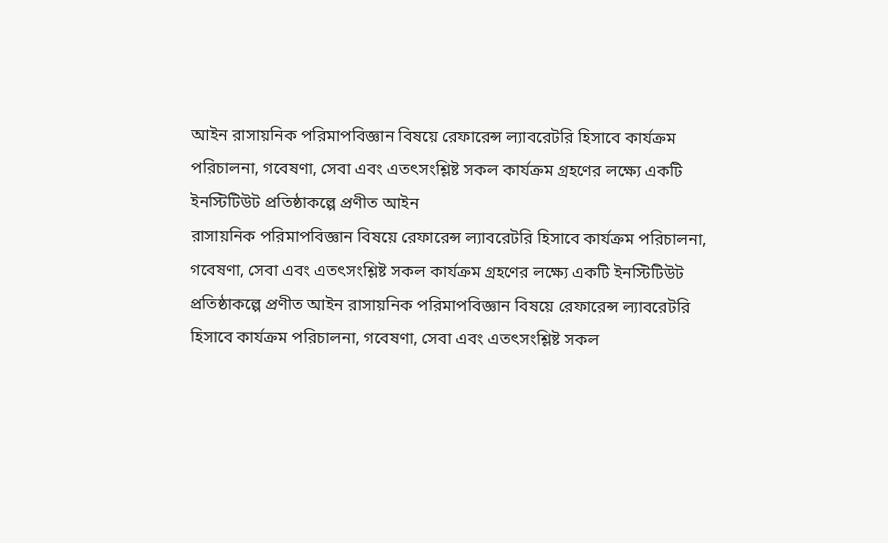আইন রাসায়নিক পরিমাপবিজ্ঞান বিষয়ে রেফারেন্স ল্যাবরেটরি হিসাবে কার্যক্রম পরিচালনা, গবেষণা, সেবা এবং এতৎসংশ্লিষ্ট সকল কার্যক্রম গ্রহণের লক্ষ্যে একটি ইনস্টিটিউট প্রতিষ্ঠাকল্পে প্রণীত আইন
রাসায়নিক পরিমাপবিজ্ঞান বিষয়ে রেফারেন্স ল্যাবরেটরি হিসাবে কার্যক্রম পরিচালনা, গবেষণা, সেবা এবং এতৎসংশ্লিষ্ট সকল কার্যক্রম গ্রহণের লক্ষ্যে একটি ইনস্টিটিউট প্রতিষ্ঠাকল্পে প্রণীত আইন রাসায়নিক পরিমাপবিজ্ঞান বিষয়ে রেফারেন্স ল্যাবরেটরি হিসাবে কার্যক্রম পরিচালনা, গবেষণা, সেবা এবং এতৎসংশ্লিষ্ট সকল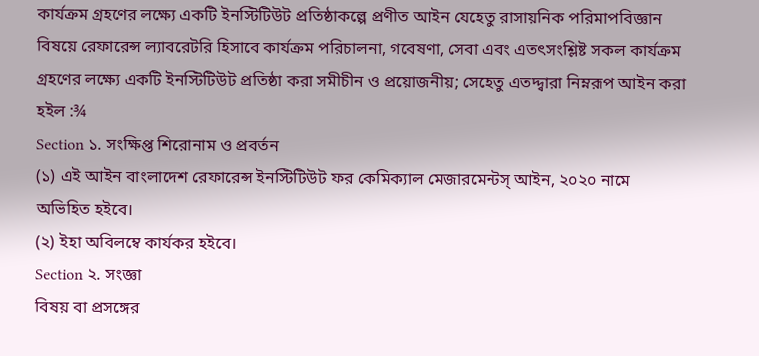কার্যক্রম গ্রহণের লক্ষ্যে একটি ইনস্টিটিউট প্রতিষ্ঠাকল্পে প্রণীত আইন যেহেতু রাসায়নিক পরিমাপবিজ্ঞান বিষয়ে রেফারেন্স ল্যাবরেটরি হিসাবে কার্যক্রম পরিচালনা, গবেষণা, সেবা এবং এতৎসংশ্লিষ্ট সকল কার্যক্রম গ্রহণের লক্ষ্যে একটি ইনস্টিটিউট প্রতিষ্ঠা করা সমীচীন ও প্রয়োজনীয়; সেহেতু এতদ্দ্বারা নিম্নরূপ আইন করা হইল :¾
Section ১. সংক্ষিপ্ত শিরোনাম ও প্রবর্তন
(১) এই আইন বাংলাদেশ রেফারেন্স ইনস্টিটিউট ফর কেমিক্যাল মেজারমেন্টস্ আইন, ২০২০ নামে অভিহিত হইবে।
(২) ইহা অবিলম্বে কার্যকর হইবে।
Section ২. সংজ্ঞা
বিষয় বা প্রসঙ্গের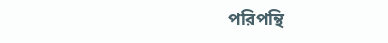পরিপন্থি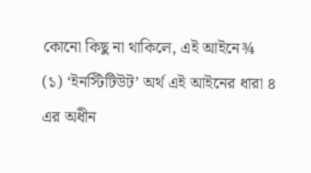কোনো কিছু না থাকিলে, এই আইনে¾
(১) ‘ইনস্টিটিউট’ অর্থ এই আইনের ধারা ৪ এর অধীন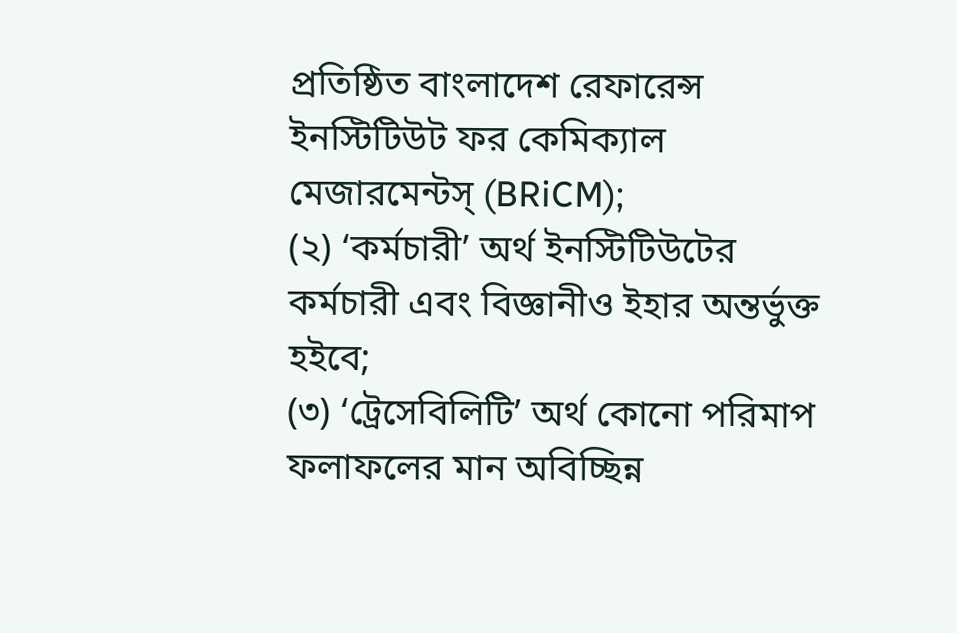প্রতিষ্ঠিত বাংলাদেশ রেফারেন্স ইনস্টিটিউট ফর কেমিক্যাল মেজারমেন্টস্ (BRiCM);
(২) ‘কর্মচারী’ অর্থ ইনস্টিটিউটের কর্মচারী এবং বিজ্ঞানীও ইহার অন্তর্ভুক্ত হইবে;
(৩) ‘ট্রেসেবিলিটি’ অর্থ কোনো পরিমাপ ফলাফলের মান অবিচ্ছিন্ন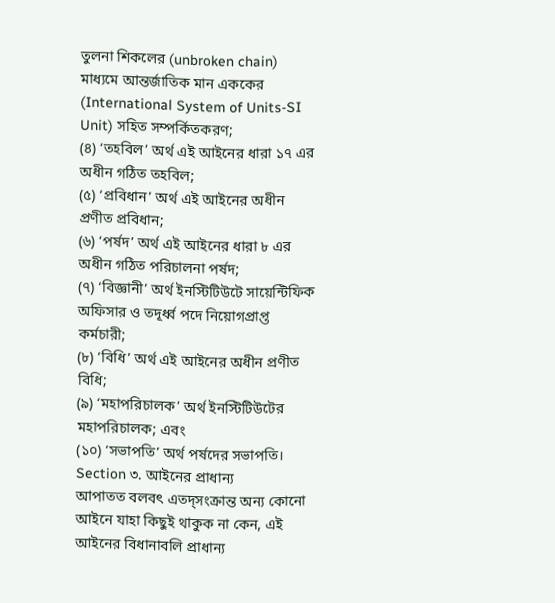তুলনা শিকলের (unbroken chain) মাধ্যমে আন্তর্জাতিক মান এককের (International System of Units-SI Unit) সহিত সম্পর্কিতকরণ;
(৪) ‘তহবিল’ অর্থ এই আইনের ধারা ১৭ এর অধীন গঠিত তহবিল;
(৫) ‘প্রবিধান’ অর্থ এই আইনের অধীন প্রণীত প্রবিধান;
(৬) ‘পর্ষদ’ অর্থ এই আইনের ধারা ৮ এর অধীন গঠিত পরিচালনা পর্ষদ;
(৭) ‘বিজ্ঞানী’ অর্থ ইনস্টিটিউটে সায়েন্টিফিক অফিসার ও তদূর্ধ্ব পদে নিয়োগপ্রাপ্ত কর্মচারী;
(৮) ‘বিধি’ অর্থ এই আইনের অধীন প্রণীত বিধি;
(৯) ‘মহাপরিচালক’ অর্থ ইনস্টিটিউটের মহাপরিচালক; এবং
(১০) ‘সভাপতি’ অর্থ পর্ষদের সভাপতি।
Section ৩. আইনের প্রাধান্য
আপাতত বলবৎ এতদ্সংক্রান্ত অন্য কোনো আইনে যাহা কিছুই থাকুক না কেন, এই আইনের বিধানাবলি প্রাধান্য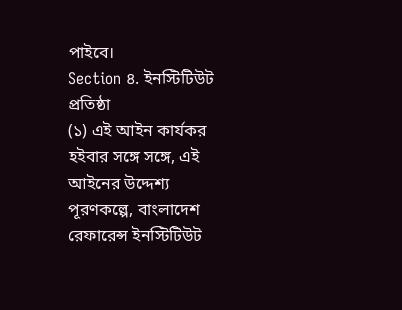পাইবে।
Section ৪. ইনস্টিটিউট প্রতিষ্ঠা
(১) এই আইন কার্যকর হইবার সঙ্গে সঙ্গে, এই আইনের উদ্দেশ্য পূরণকল্পে, বাংলাদেশ রেফারেন্স ইনস্টিটিউট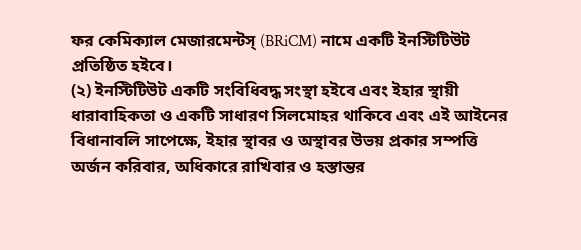ফর কেমিক্যাল মেজারমেন্টস্ (BRiCM) নামে একটি ইনস্টিটিউট প্রতিষ্ঠিত হইবে।
(২) ইনস্টিটিউট একটি সংবিধিবদ্ধ সংস্থা হইবে এবং ইহার স্থায়ী ধারাবাহিকতা ও একটি সাধারণ সিলমোহর থাকিবে এবং এই আইনের বিধানাবলি সাপেক্ষে, ইহার স্থাবর ও অস্থাবর উভয় প্রকার সম্পত্তি অর্জন করিবার, অধিকারে রাখিবার ও হস্তান্তর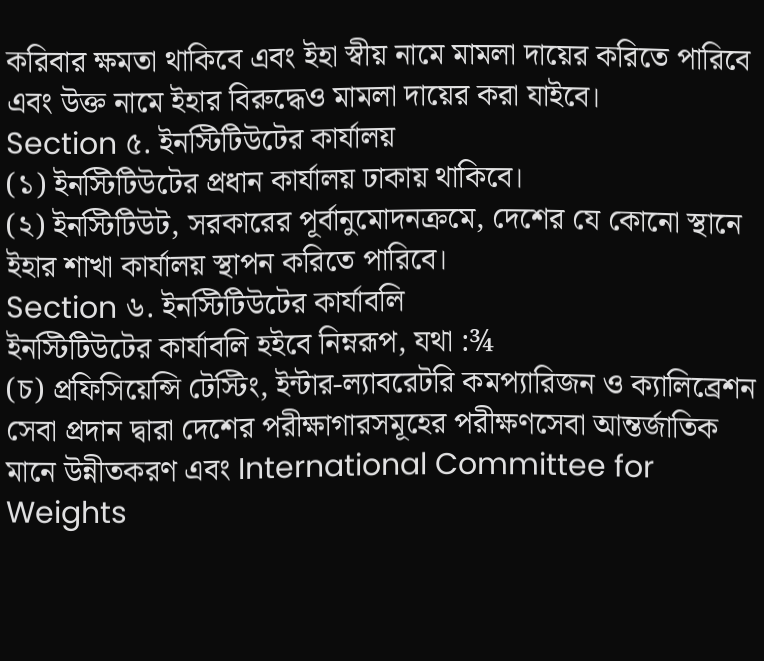করিবার ক্ষমতা থাকিবে এবং ইহা স্বীয় নামে মামলা দায়ের করিতে পারিবে এবং উক্ত নামে ইহার বিরুদ্ধেও মামলা দায়ের করা যাইবে।
Section ৫. ইনস্টিটিউটের কার্যালয়
(১) ইনস্টিটিউটের প্রধান কার্যালয় ঢাকায় থাকিবে।
(২) ইনস্টিটিউট, সরকারের পূর্বানুমোদনক্রমে, দেশের যে কোনো স্থানে ইহার শাখা কার্যালয় স্থাপন করিতে পারিবে।
Section ৬. ইনস্টিটিউটের কার্যাবলি
ইনস্টিটিউটের কার্যাবলি হইবে নিম্নরূপ, যথা :¾
(চ) প্রফিসিয়েন্সি টেস্টিং, ইন্টার-ল্যাবরেটরি কমপ্যারিজন ও ক্যালিব্রেশন সেবা প্রদান দ্বারা দেশের পরীক্ষাগারসমূহের পরীক্ষণসেবা আন্তর্জাতিক মানে উন্নীতকরণ এবং International Committee for Weights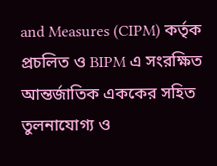and Measures (CIPM) কর্তৃক প্রচলিত ও BIPM এ সংরক্ষিত আন্তর্জাতিক এককের সহিত তুলনাযোগ্য ও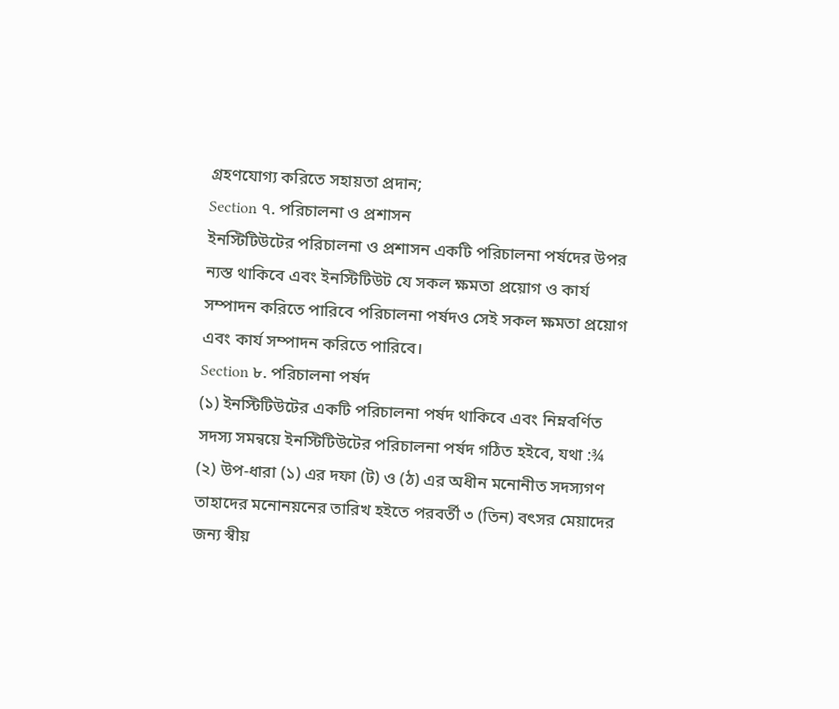গ্রহণযোগ্য করিতে সহায়তা প্রদান;
Section ৭. পরিচালনা ও প্রশাসন
ইনস্টিটিউটের পরিচালনা ও প্রশাসন একটি পরিচালনা পর্ষদের উপর ন্যস্ত থাকিবে এবং ইনস্টিটিউট যে সকল ক্ষমতা প্রয়োগ ও কার্য সম্পাদন করিতে পারিবে পরিচালনা পর্ষদও সেই সকল ক্ষমতা প্রয়োগ এবং কার্য সম্পাদন করিতে পারিবে।
Section ৮. পরিচালনা পর্ষদ
(১) ইনস্টিটিউটের একটি পরিচালনা পর্ষদ থাকিবে এবং নিম্নবর্ণিত সদস্য সমন্বয়ে ইনস্টিটিউটের পরিচালনা পর্ষদ গঠিত হইবে, যথা :¾
(২) উপ-ধারা (১) এর দফা (ট) ও (ঠ) এর অধীন মনোনীত সদস্যগণ তাহাদের মনোনয়নের তারিখ হইতে পরবর্তী ৩ (তিন) বৎসর মেয়াদের জন্য স্বীয়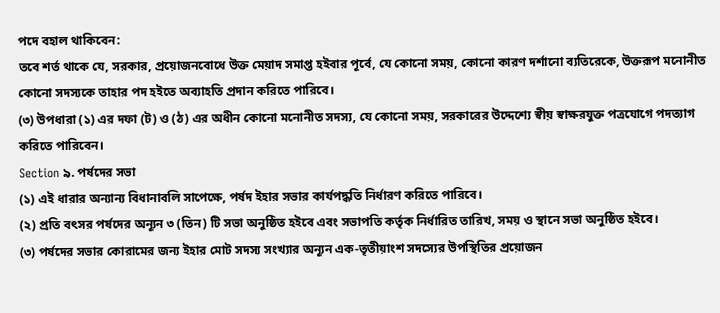পদে বহাল থাকিবেন:
তবে শর্ত থাকে যে, সরকার, প্রয়োজনবোধে উক্ত মেয়াদ সমাপ্ত হইবার পূর্বে, যে কোনো সময়, কোনো কারণ দর্শানো ব্যতিরেকে, উক্তরূপ মনোনীত কোনো সদস্যকে তাহার পদ হইতে অব্যাহতি প্রদান করিতে পারিবে।
(৩) উপধারা (১) এর দফা (ট) ও (ঠ) এর অধীন কোনো মনোনীত সদস্য, যে কোনো সময়, সরকারের উদ্দেশ্যে স্বীয় স্বাক্ষরযুক্ত পত্রযোগে পদত্যাগ করিতে পারিবেন।
Section ৯. পর্ষদের সভা
(১) এই ধারার অন্যান্য বিধানাবলি সাপেক্ষে, পর্ষদ ইহার সভার কার্যপদ্ধতি নির্ধারণ করিতে পারিবে।
(২) প্রতি বৎসর পর্ষদের অন্যূন ৩ (তিন) টি সভা অনুষ্ঠিত হইবে এবং সভাপতি কর্তৃক নির্ধারিত তারিখ, সময় ও স্থানে সভা অনুষ্ঠিত হইবে।
(৩) পর্ষদের সভার কোরামের জন্য ইহার মোট সদস্য সংখ্যার অন্যূন এক-তৃতীয়াংশ সদস্যের উপস্থিতির প্রয়োজন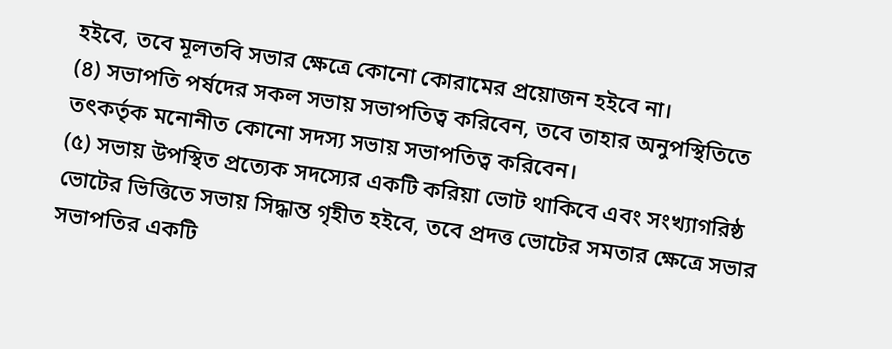হইবে, তবে মূলতবি সভার ক্ষেত্রে কোনো কোরামের প্রয়োজন হইবে না।
(৪) সভাপতি পর্ষদের সকল সভায় সভাপতিত্ব করিবেন, তবে তাহার অনুপস্থিতিতে তৎকর্তৃক মনোনীত কোনো সদস্য সভায় সভাপতিত্ব করিবেন।
(৫) সভায় উপস্থিত প্রত্যেক সদস্যের একটি করিয়া ভোট থাকিবে এবং সংখ্যাগরিষ্ঠ ভোটের ভিত্তিতে সভায় সিদ্ধান্ত গৃহীত হইবে, তবে প্রদত্ত ভোটের সমতার ক্ষেত্রে সভার সভাপতির একটি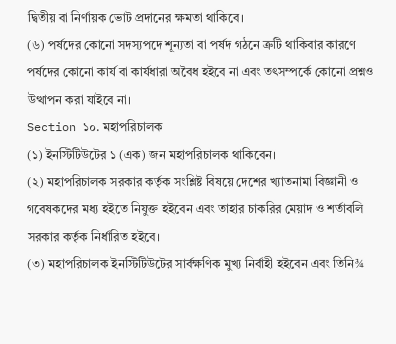দ্বিতীয় বা নির্ণায়ক ভোট প্রদানের ক্ষমতা থাকিবে।
(৬) পর্ষদের কোনো সদস্যপদে শূন্যতা বা পর্ষদ গঠনে ত্রুটি থাকিবার কারণে পর্ষদের কোনো কার্য বা কার্যধারা অবৈধ হইবে না এবং তৎসম্পর্কে কোনো প্রশ্নও উত্থাপন করা যাইবে না।
Section ১০. মহাপরিচালক
(১) ইনস্টিটিউটের ১ (এক) জন মহাপরিচালক থাকিবেন।
(২) মহাপরিচালক সরকার কর্তৃক সংশ্লিষ্ট বিষয়ে দেশের খ্যাতনামা বিজ্ঞানী ও গবেষকদের মধ্য হইতে নিযুক্ত হইবেন এবং তাহার চাকরির মেয়াদ ও শর্তাবলি সরকার কর্তৃক নির্ধারিত হইবে।
(৩) মহাপরিচালক ইনস্টিটিউটের সার্বক্ষণিক মুখ্য নির্বাহী হইবেন এবং তিনি¾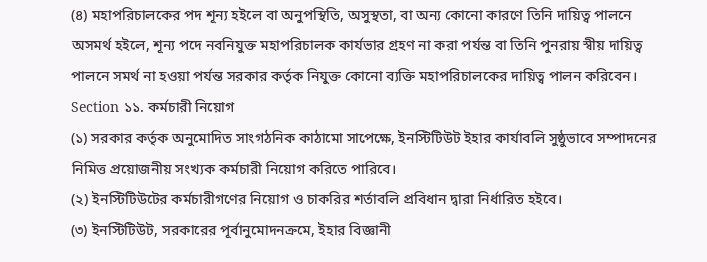(৪) মহাপরিচালকের পদ শূন্য হইলে বা অনুপস্থিতি, অসুস্থতা, বা অন্য কোনো কারণে তিনি দায়িত্ব পালনে অসমর্থ হইলে, শূন্য পদে নবনিযুক্ত মহাপরিচালক কার্যভার গ্রহণ না করা পর্যন্ত বা তিনি পুনরায় স্বীয় দায়িত্ব পালনে সমর্থ না হওয়া পর্যন্ত সরকার কর্তৃক নিযুক্ত কোনো ব্যক্তি মহাপরিচালকের দায়িত্ব পালন করিবেন।
Section ১১. কর্মচারী নিয়োগ
(১) সরকার কর্তৃক অনুমোদিত সাংগঠনিক কাঠামো সাপেক্ষে, ইনস্টিটিউট ইহার কার্যাবলি সুষ্ঠুভাবে সম্পাদনের নিমিত্ত প্রয়োজনীয় সংখ্যক কর্মচারী নিয়োগ করিতে পারিবে।
(২) ইনস্টিটিউটের কর্মচারীগণের নিয়োগ ও চাকরির শর্তাবলি প্রবিধান দ্বারা নির্ধারিত হইবে।
(৩) ইনস্টিটিউট, সরকারের পূর্বানুমোদনক্রমে, ইহার বিজ্ঞানী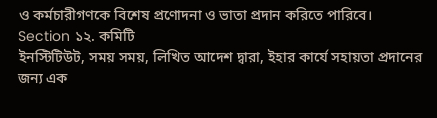ও কর্মচারীগণকে বিশেষ প্রণোদনা ও ভাতা প্রদান করিতে পারিবে।
Section ১২. কমিটি
ইনস্টিটিউট, সময় সময়, লিখিত আদেশ দ্বারা, ইহার কার্যে সহায়তা প্রদানের জন্য এক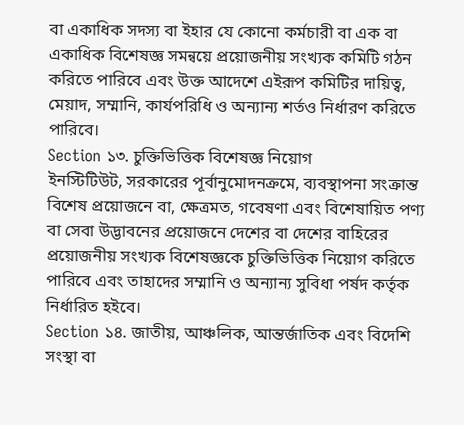বা একাধিক সদস্য বা ইহার যে কোনো কর্মচারী বা এক বা একাধিক বিশেষজ্ঞ সমন্বয়ে প্রয়োজনীয় সংখ্যক কমিটি গঠন করিতে পারিবে এবং উক্ত আদেশে এইরূপ কমিটির দায়িত্ব, মেয়াদ, সম্মানি, কার্যপরিধি ও অন্যান্য শর্তও নির্ধারণ করিতে পারিবে।
Section ১৩. চুক্তিভিত্তিক বিশেষজ্ঞ নিয়োগ
ইনস্টিটিউট, সরকারের পূর্বানুমোদনক্রমে, ব্যবস্থাপনা সংক্রান্ত বিশেষ প্রয়োজনে বা, ক্ষেত্রমত, গবেষণা এবং বিশেষায়িত পণ্য বা সেবা উদ্ভাবনের প্রয়োজনে দেশের বা দেশের বাহিরের প্রয়োজনীয় সংখ্যক বিশেষজ্ঞকে চুক্তিভিত্তিক নিয়োগ করিতে পারিবে এবং তাহাদের সম্মানি ও অন্যান্য সুবিধা পর্ষদ কর্তৃক নির্ধারিত হইবে।
Section ১৪. জাতীয়, আঞ্চলিক, আন্তর্জাতিক এবং বিদেশি সংস্থা বা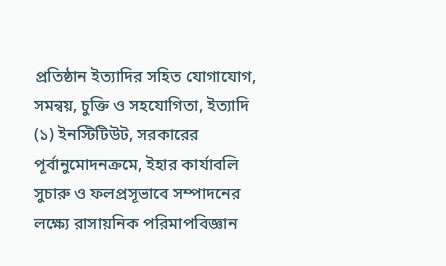প্রতিষ্ঠান ইত্যাদির সহিত যোগাযোগ, সমন্বয়, চুক্তি ও সহযোগিতা, ইত্যাদি
(১) ইনস্টিটিউট, সরকারের পূর্বানুমোদনক্রমে, ইহার কার্যাবলি সুচারু ও ফলপ্রসূভাবে সম্পাদনের লক্ষ্যে রাসায়নিক পরিমাপবিজ্ঞান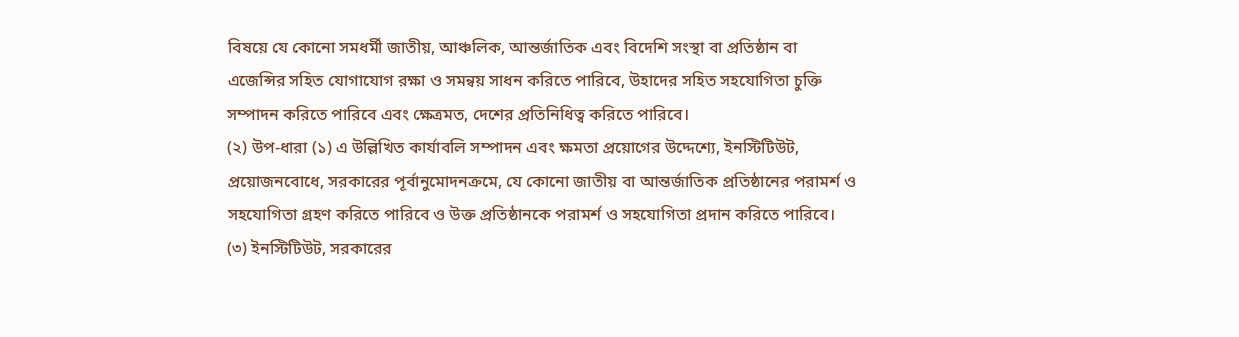বিষয়ে যে কোনো সমধর্মী জাতীয়, আঞ্চলিক, আন্তর্জাতিক এবং বিদেশি সংস্থা বা প্রতিষ্ঠান বা এজেন্সির সহিত যোগাযোগ রক্ষা ও সমন্বয় সাধন করিতে পারিবে, উহাদের সহিত সহযোগিতা চুক্তি সম্পাদন করিতে পারিবে এবং ক্ষেত্রমত, দেশের প্রতিনিধিত্ব করিতে পারিবে।
(২) উপ-ধারা (১) এ উল্লিখিত কার্যাবলি সম্পাদন এবং ক্ষমতা প্রয়োগের উদ্দেশ্যে, ইনস্টিটিউট, প্রয়োজনবোধে, সরকারের পূর্বানুমোদনক্রমে, যে কোনো জাতীয় বা আন্তর্জাতিক প্রতিষ্ঠানের পরামর্শ ও সহযোগিতা গ্রহণ করিতে পারিবে ও উক্ত প্রতিষ্ঠানকে পরামর্শ ও সহযোগিতা প্রদান করিতে পারিবে।
(৩) ইনস্টিটিউট, সরকারের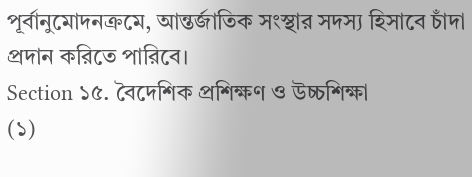পূর্বানুমোদনক্রমে, আন্তর্জাতিক সংস্থার সদস্য হিসাবে চাঁদা প্রদান করিতে পারিবে।
Section ১৫. বৈদেশিক প্রশিক্ষণ ও উচ্চশিক্ষা
(১)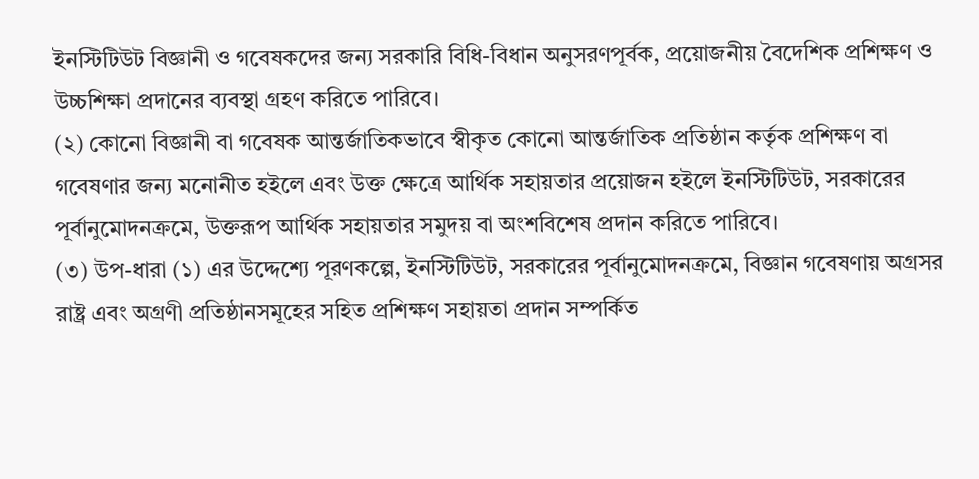ইনস্টিটিউট বিজ্ঞানী ও গবেষকদের জন্য সরকারি বিধি-বিধান অনুসরণপূর্বক, প্রয়োজনীয় বৈদেশিক প্রশিক্ষণ ও উচ্চশিক্ষা প্রদানের ব্যবস্থা গ্রহণ করিতে পারিবে।
(২) কোনো বিজ্ঞানী বা গবেষক আন্তর্জাতিকভাবে স্বীকৃত কোনো আন্তর্জাতিক প্রতিষ্ঠান কর্তৃক প্রশিক্ষণ বা গবেষণার জন্য মনোনীত হইলে এবং উক্ত ক্ষেত্রে আর্থিক সহায়তার প্রয়োজন হইলে ইনস্টিটিউট, সরকারের পূর্বানুমোদনক্রমে, উক্তরূপ আর্থিক সহায়তার সমুদয় বা অংশবিশেষ প্রদান করিতে পারিবে।
(৩) উপ-ধারা (১) এর উদ্দেশ্যে পূরণকল্পে, ইনস্টিটিউট, সরকারের পূর্বানুমোদনক্রমে, বিজ্ঞান গবেষণায় অগ্রসর রাষ্ট্র এবং অগ্রণী প্রতিষ্ঠানসমূহের সহিত প্রশিক্ষণ সহায়তা প্রদান সম্পর্কিত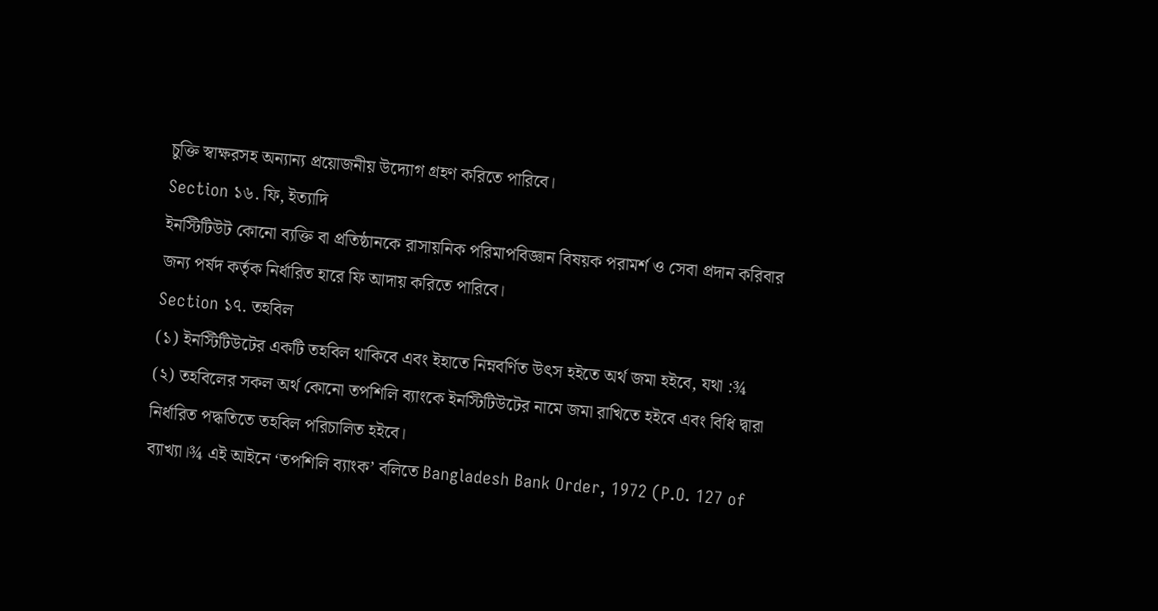চুক্তি স্বাক্ষরসহ অন্যান্য প্রয়োজনীয় উদ্যোগ গ্রহণ করিতে পারিবে।
Section ১৬. ফি, ইত্যাদি
ইনস্টিটিউট কোনো ব্যক্তি বা প্রতিষ্ঠানকে রাসায়নিক পরিমাপবিজ্ঞান বিষয়ক পরামর্শ ও সেবা প্রদান করিবার জন্য পর্ষদ কর্তৃক নির্ধারিত হারে ফি আদায় করিতে পারিবে।
Section ১৭. তহবিল
(১) ইনস্টিটিউটের একটি তহবিল থাকিবে এবং ইহাতে নিম্নবর্ণিত উৎস হইতে অর্থ জমা হইবে, যথা :¾
(২) তহবিলের সকল অর্থ কোনো তপশিলি ব্যাংকে ইনস্টিটিউটের নামে জমা রাখিতে হইবে এবং বিধি দ্বারা নির্ধারিত পদ্ধতিতে তহবিল পরিচালিত হইবে।
ব্যাখ্যা।¾ এই আইনে ‘তপশিলি ব্যাংক’ বলিতে Bangladesh Bank Order, 1972 (P.O. 127 of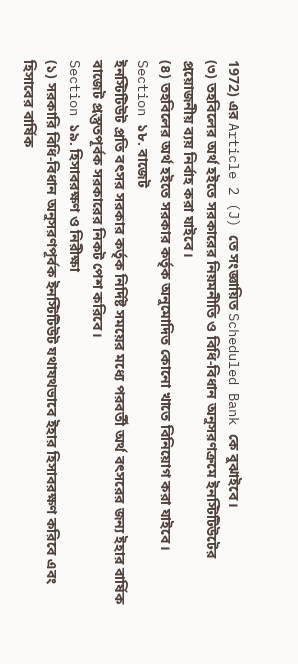1972) এর Article 2 (J) তে সংজ্ঞায়িত Scheduled Bank কে বুঝাইবে।
(৩) তহবিলের অর্থ হইতে সরকারের নিয়মনীতি ও বিধি-বিধান অনুসরণক্রমে ইনস্টিটিউটের প্রয়োজনীয় ব্যয় নির্বাহ করা যাইবে।
(৪) তহবিলের অর্থ হইতে সরকার কর্তৃক অনুমোদিত কোনো খাতে বিনিয়োগ করা যাইবে।
Section ১৮. বাজেট
ইনস্টিটিউট প্রতি বৎসর সরকার কর্তৃক নির্দিষ্ট সময়ের মধ্যে পরবর্তী অর্থ বৎসরের জন্য ইহার বার্ষিক বাজেট প্রস্তুতপূর্বক সরকারের নিকট পেশ করিবে।
Section ১৯. হিসাবরক্ষণ ও নিরীক্ষা
(১) সরকারি বিধি-বিধান অনুসরণপূর্বক ইনস্টিটিউট যথাযথভাবে ইহার হিসাবরক্ষণ করিবে এবং হিসাবের বার্ষিক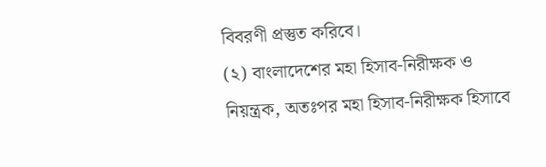বিবরণী প্রস্তুত করিবে।
(২) বাংলাদেশের মহা হিসাব-নিরীক্ষক ও নিয়ন্ত্রক, অতঃপর মহা হিসাব-নিরীক্ষক হিসাবে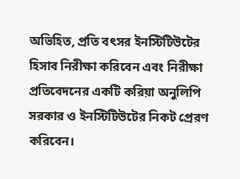অভিহিত, প্রতি বৎসর ইনস্টিটিউটের হিসাব নিরীক্ষা করিবেন এবং নিরীক্ষা প্রতিবেদনের একটি করিয়া অনুলিপি সরকার ও ইনস্টিটিউটের নিকট প্রেরণ করিবেন।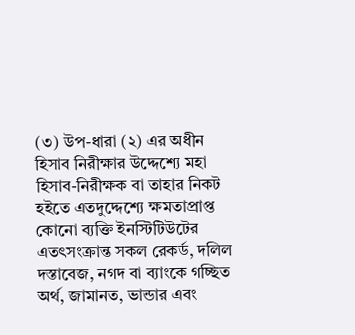(৩) উপ-ধারা (২) এর অধীন হিসাব নিরীক্ষার উদ্দেশ্যে মহা হিসাব-নিরীক্ষক বা তাহার নিকট হইতে এতদুদ্দেশ্যে ক্ষমতাপ্রাপ্ত কোনো ব্যক্তি ইনস্টিটিউটের এতৎসংক্রান্ত সকল রেকর্ড, দলিল দস্তাবেজ, নগদ বা ব্যাংকে গচ্ছিত অর্থ, জামানত, ভান্ডার এবং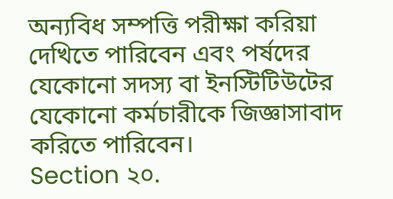অন্যবিধ সম্পত্তি পরীক্ষা করিয়া দেখিতে পারিবেন এবং পর্ষদের যেকোনো সদস্য বা ইনস্টিটিউটের যেকোনো কর্মচারীকে জিজ্ঞাসাবাদ করিতে পারিবেন।
Section ২০.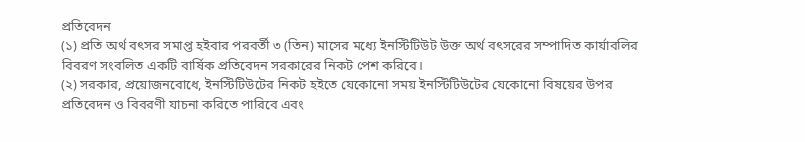প্রতিবেদন
(১) প্রতি অর্থ বৎসর সমাপ্ত হইবার পরবর্তী ৩ (তিন) মাসের মধ্যে ইনস্টিটিউট উক্ত অর্থ বৎসরের সম্পাদিত কার্যাবলির বিবরণ সংবলিত একটি বার্ষিক প্রতিবেদন সরকারের নিকট পেশ করিবে।
(২) সরকার, প্রয়োজনবোধে, ইনস্টিটিউটের নিকট হইতে যেকোনো সময় ইনস্টিটিউটের যেকোনো বিষয়ের উপর প্রতিবেদন ও বিবরণী যাচনা করিতে পারিবে এবং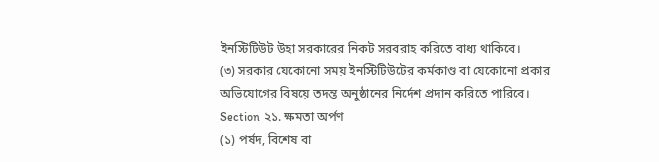ইনস্টিটিউট উহা সরকারের নিকট সরবরাহ করিতে বাধ্য থাকিবে।
(৩) সরকার যেকোনো সময় ইনস্টিটিউটের কর্মকাণ্ড বা যেকোনো প্রকার অভিযোগের বিষয়ে তদন্ত অনুষ্ঠানের নির্দেশ প্রদান করিতে পারিবে।
Section ২১. ক্ষমতা অর্পণ
(১) পর্ষদ, বিশেষ বা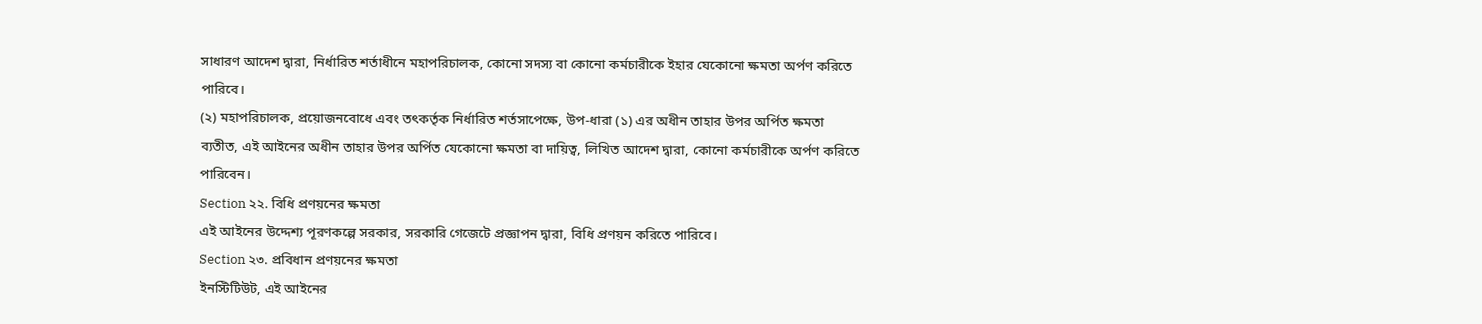সাধারণ আদেশ দ্বারা, নির্ধারিত শর্তাধীনে মহাপরিচালক, কোনো সদস্য বা কোনো কর্মচারীকে ইহার যেকোনো ক্ষমতা অর্পণ করিতে পারিবে।
(২) মহাপরিচালক, প্রয়োজনবোধে এবং তৎকর্তৃক নির্ধারিত শর্তসাপেক্ষে, উপ-ধারা (১) এর অধীন তাহার উপর অর্পিত ক্ষমতা ব্যতীত, এই আইনের অধীন তাহার উপর অর্পিত যেকোনো ক্ষমতা বা দায়িত্ব, লিখিত আদেশ দ্বারা, কোনো কর্মচারীকে অর্পণ করিতে পারিবেন।
Section ২২. বিধি প্রণয়নের ক্ষমতা
এই আইনের উদ্দেশ্য পূরণকল্পে সরকার, সরকারি গেজেটে প্রজ্ঞাপন দ্বারা, বিধি প্রণয়ন করিতে পারিবে।
Section ২৩. প্রবিধান প্রণয়নের ক্ষমতা
ইনস্টিটিউট, এই আইনের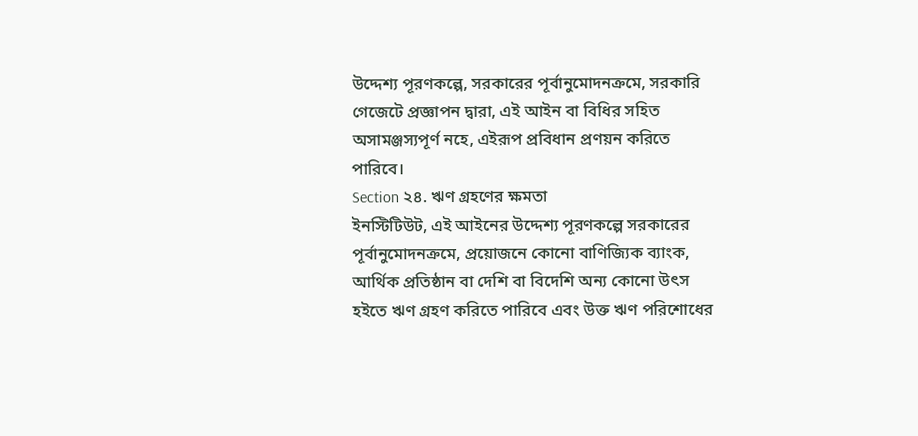উদ্দেশ্য পূরণকল্পে, সরকারের পূর্বানুমোদনক্রমে, সরকারি গেজেটে প্রজ্ঞাপন দ্বারা, এই আইন বা বিধির সহিত অসামঞ্জস্যপূর্ণ নহে, এইরূপ প্রবিধান প্রণয়ন করিতে পারিবে।
Section ২৪. ঋণ গ্রহণের ক্ষমতা
ইনস্টিটিউট, এই আইনের উদ্দেশ্য পূরণকল্পে সরকারের পূর্বানুমোদনক্রমে, প্রয়োজনে কোনো বাণিজ্যিক ব্যাংক, আর্থিক প্রতিষ্ঠান বা দেশি বা বিদেশি অন্য কোনো উৎস হইতে ঋণ গ্রহণ করিতে পারিবে এবং উক্ত ঋণ পরিশোধের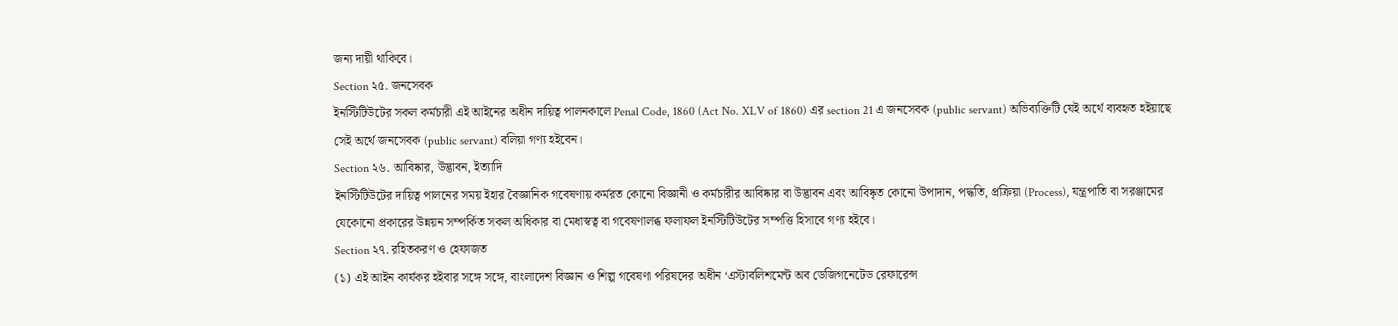জন্য দায়ী থাকিবে।
Section ২৫. জনসেবক
ইনস্টিটিউটের সকল কর্মচারী এই আইনের অধীন দায়িত্ব পালনকালে Penal Code, 1860 (Act No. XLV of 1860) এর section 21 এ জনসেবক (public servant) অভিব্যক্তিটি যেই অর্থে ব্যবহৃত হইয়াছে সেই অর্থে জনসেবক (public servant) বলিয়া গণ্য হইবেন।
Section ২৬. আবিষ্কার, উদ্ভাবন, ইত্যাদি
ইনস্টিটিউটের দায়িত্ব পালনের সময় ইহার বৈজ্ঞানিক গবেষণায় কর্মরত কোনো বিজ্ঞানী ও কর্মচারীর আবিষ্কার বা উদ্ভাবন এবং আবিষ্কৃত কোনো উপাদান, পদ্ধতি, প্রক্রিয়া (Process), যন্ত্রপাতি বা সরঞ্জামের যেকোনো প্রকারের উন্নয়ন সম্পর্কিত সকল অধিকার বা মেধাস্বত্ব বা গবেষণালব্ধ ফলাফল ইনস্টিটিউটের সম্পত্তি হিসাবে গণ্য হইবে।
Section ২৭. রহিতকরণ ও হেফাজত
(১) এই আইন কার্যকর হইবার সঙ্গে সঙ্গে, বাংলাদেশ বিজ্ঞান ও শিল্প গবেষণা পরিষদের অধীন ‘এস্টাবলিশমেন্ট অব ডেজিগনেটেড রেফারেন্স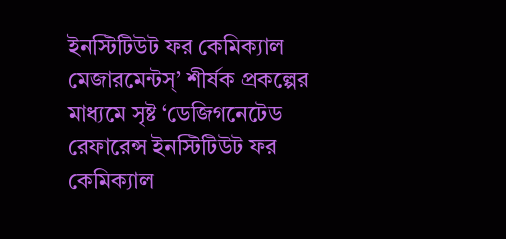ইনস্টিটিউট ফর কেমিক্যাল মেজারমেন্টস্’ শীর্ষক প্রকল্পের মাধ্যমে সৃষ্ট ‘ডেজিগনেটেড রেফারেন্স ইনস্টিটিউট ফর কেমিক্যাল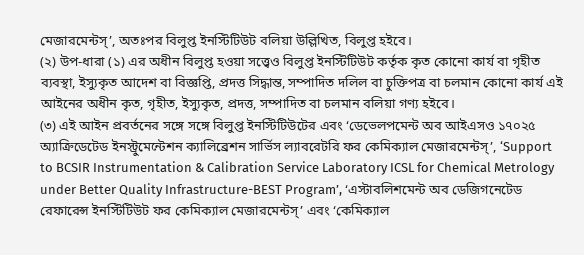মেজারমেন্টস্’, অতঃপর বিলুপ্ত ইনস্টিটিউট বলিয়া উল্লিখিত, বিলুপ্ত হইবে।
(২) উপ-ধারা (১) এর অধীন বিলুপ্ত হওয়া সত্ত্বেও বিলুপ্ত ইনস্টিটিউট কর্তৃক কৃত কোনো কার্য বা গৃহীত ব্যবস্থা, ইস্যুকৃত আদেশ বা বিজ্ঞপ্তি, প্রদত্ত সিদ্ধান্ত, সম্পাদিত দলিল বা চুক্তিপত্র বা চলমান কোনো কার্য এই আইনের অধীন কৃত, গৃহীত, ইস্যুকৃত, প্রদত্ত, সম্পাদিত বা চলমান বলিয়া গণ্য হইবে।
(৩) এই আইন প্রবর্তনের সঙ্গে সঙ্গে বিলুপ্ত ইনস্টিটিউটের এবং ‘ডেভেলপমেন্ট অব আইএসও ১৭০২৫ অ্যাক্রিডেটেড ইনস্ট্রুমেন্টেশন ক্যালিব্রেশন সার্ভিস ল্যাবরেটরি ফর কেমিক্যাল মেজারমেন্টস্’, ‘Support to BCSIR Instrumentation & Calibration Service Laboratory ICSL for Chemical Metrology under Better Quality Infrastructure-BEST Program’, ‘এস্টাবলিশমেন্ট অব ডেজিগনেটেড রেফারেন্স ইনস্টিটিউট ফর কেমিক্যাল মেজারমেন্টস্’ এবং ‘কেমিক্যাল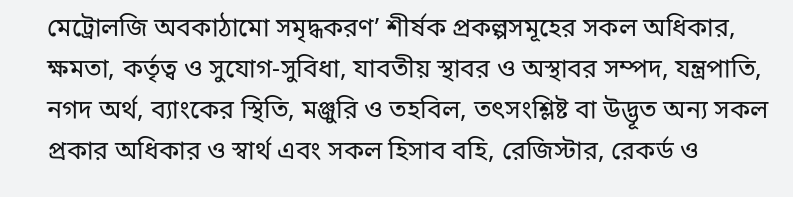মেট্রোলজি অবকাঠামো সমৃদ্ধকরণ’ শীর্ষক প্রকল্পসমূহের সকল অধিকার, ক্ষমতা, কর্তৃত্ব ও সুযোগ-সুবিধা, যাবতীয় স্থাবর ও অস্থাবর সম্পদ, যন্ত্রপাতি, নগদ অর্থ, ব্যাংকের স্থিতি, মঞ্জুরি ও তহবিল, তৎসংশ্লিষ্ট বা উদ্ভূত অন্য সকল প্রকার অধিকার ও স্বার্থ এবং সকল হিসাব বহি, রেজিস্টার, রেকর্ড ও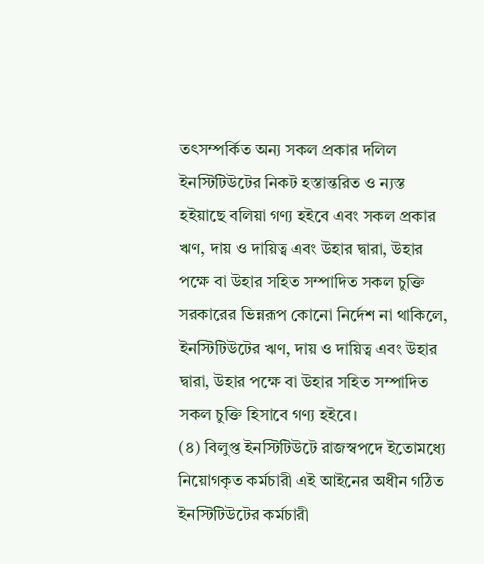তৎসম্পর্কিত অন্য সকল প্রকার দলিল ইনস্টিটিউটের নিকট হস্তান্তরিত ও ন্যস্ত হইয়াছে বলিয়া গণ্য হইবে এবং সকল প্রকার ঋণ, দায় ও দায়িত্ব এবং উহার দ্বারা, উহার পক্ষে বা উহার সহিত সম্পাদিত সকল চুক্তি সরকারের ভিন্নরূপ কোনো নির্দেশ না থাকিলে, ইনস্টিটিউটের ঋণ, দায় ও দায়িত্ব এবং উহার দ্বারা, উহার পক্ষে বা উহার সহিত সম্পাদিত সকল চুক্তি হিসাবে গণ্য হইবে।
(৪) বিলুপ্ত ইনস্টিটিউটে রাজস্বপদে ইতোমধ্যে নিয়োগকৃত কর্মচারী এই আইনের অধীন গঠিত ইনস্টিটিউটের কর্মচারী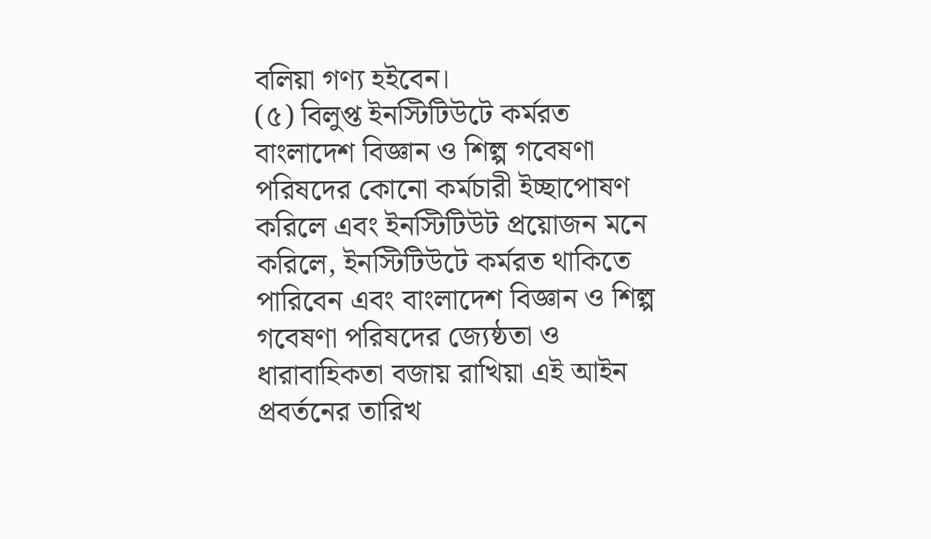বলিয়া গণ্য হইবেন।
(৫) বিলুপ্ত ইনস্টিটিউটে কর্মরত বাংলাদেশ বিজ্ঞান ও শিল্প গবেষণা পরিষদের কোনো কর্মচারী ইচ্ছাপোষণ করিলে এবং ইনস্টিটিউট প্রয়োজন মনে করিলে, ইনস্টিটিউটে কর্মরত থাকিতে পারিবেন এবং বাংলাদেশ বিজ্ঞান ও শিল্প গবেষণা পরিষদের জ্যেষ্ঠতা ও ধারাবাহিকতা বজায় রাখিয়া এই আইন প্রবর্তনের তারিখ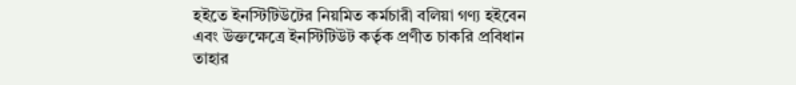হইতে ইনস্টিটিউটের নিয়মিত কর্মচারী বলিয়া গণ্য হইবেন এবং উক্তক্ষেত্রে ইনস্টিটিউট কর্তৃক প্রণীত চাকরি প্রবিধান তাহার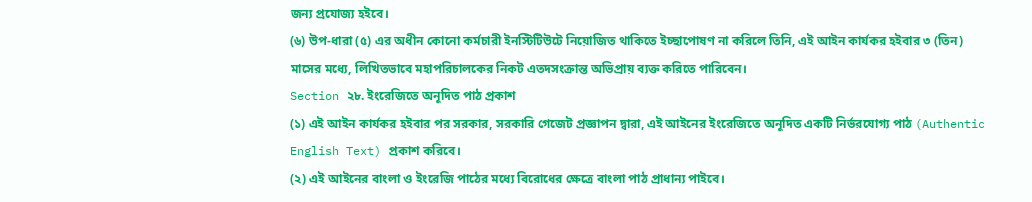জন্য প্রযোজ্য হইবে।
(৬) উপ-ধারা (৫) এর অধীন কোনো কর্মচারী ইনস্টিটিউটে নিয়োজিত থাকিতে ইচ্ছাপোষণ না করিলে তিনি, এই আইন কার্যকর হইবার ৩ (তিন) মাসের মধ্যে, লিখিতভাবে মহাপরিচালকের নিকট এতদসংক্রান্ত অভিপ্রায় ব্যক্ত করিতে পারিবেন।
Section ২৮. ইংরেজিতে অনূদিত পাঠ প্রকাশ
(১) এই আইন কার্যকর হইবার পর সরকার, সরকারি গেজেট প্রজ্ঞাপন দ্বারা, এই আইনের ইংরেজিতে অনূদিত একটি নির্ভরযোগ্য পাঠ (Authentic English Text) প্রকাশ করিবে।
(২) এই আইনের বাংলা ও ইংরেজি পাঠের মধ্যে বিরোধের ক্ষেত্রে বাংলা পাঠ প্রাধান্য পাইবে।